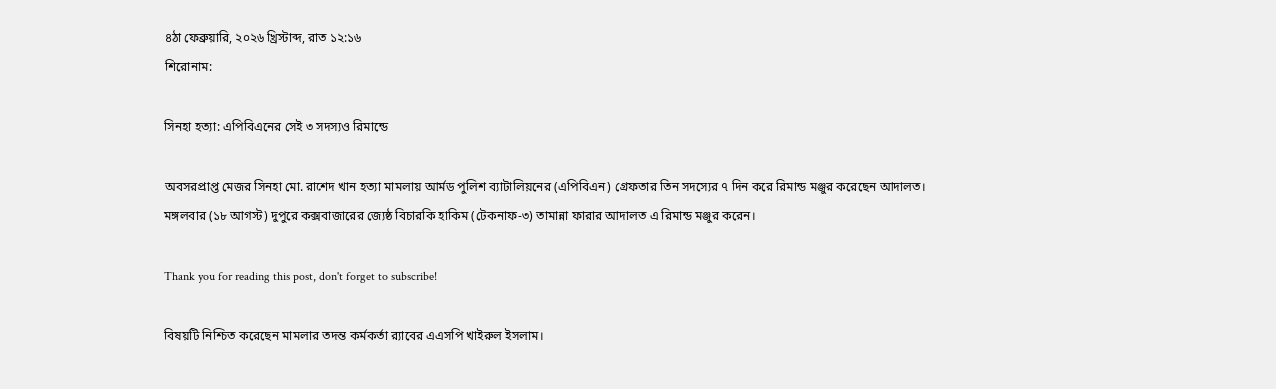৪ঠা ফেব্রুয়ারি, ২০২৬ খ্রিস্টাব্দ, রাত ১২:১৬
শিরোনাম:

সিনহা হত্যা: এপিবিএনের সেই ৩ সদস্যও রিমান্ডে

অবসরপ্রাপ্ত মেজর সিনহা মো. রাশেদ খান হত্যা মামলায় আর্মড পুলিশ ব্যাটালিয়নের (এপিবিএন) গ্রেফতার তিন সদস্যের ৭ দিন করে রিমান্ড মঞ্জুর করেছেন আদালত। মঙ্গলবার (১৮ আগস্ট) দুপুরে কক্সবাজারের জ্যেষ্ঠ বিচারকি হাকিম (টেকনাফ-৩) তামান্না ফারার আদালত এ রিমান্ড মঞ্জুর করেন।

Thank you for reading this post, don't forget to subscribe!

বিষয়টি নিশ্চিত করেছেন মামলার তদন্ত কর্মকর্তা র‌্যাবের এএসপি খাইরুল ইসলাম।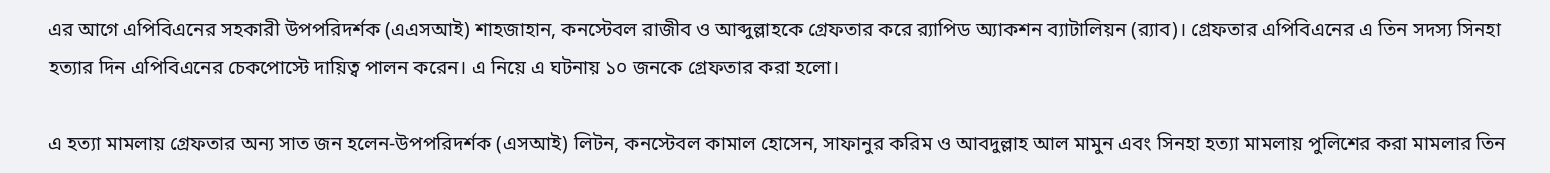এর আগে এপিবিএনের সহকারী উপপরিদর্শক (এএসআই) শাহজাহান, কনস্টেবল রাজীব ও আব্দুল্লাহকে গ্রেফতার করে র‌্যাপিড অ্যাকশন ব্যাটালিয়ন (র‌্যাব)। গ্রেফতার এপিবিএনের এ তিন সদস্য সিনহা হত্যার দিন এপিবিএনের চেকপোস্টে দায়িত্ব পালন করেন। এ নিয়ে এ ঘটনায় ১০ জনকে গ্রেফতার করা হলো।

এ হত্যা মামলায় গ্রেফতার অন্য সাত জন হলেন-উপপরিদর্শক (এসআই) লিটন, কনস্টেবল কামাল হোসেন, সাফানুর করিম ও আবদুল্লাহ আল মামুন এবং সিনহা হত্যা মামলায় পুলিশের করা মামলার তিন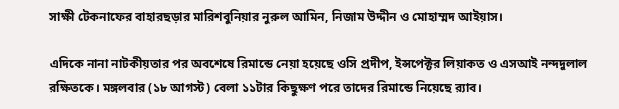সাক্ষী টেকনাফের বাহারছড়ার মারিশবুনিয়ার নুরুল আমিন, নিজাম উদ্দীন ও মোহাম্মদ আইয়াস।

এদিকে নানা নাটকীয়তার পর অবশেষে রিমান্ডে নেয়া হয়েছে ওসি প্রদীপ, ইন্সপেক্টর লিয়াকত ও এসআই নন্দদুলাল রক্ষিতকে। মঙ্গলবার (১৮ আগস্ট) বেলা ১১টার কিছুক্ষণ পরে তাদের রিমান্ডে নিয়েছে র‍্যাব।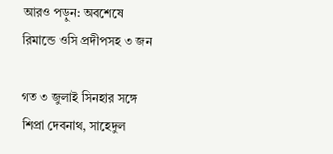আরও পড়ুন: অবশেষে রিমান্ডে ওসি প্রদীপসহ ৩ জন

গত ৩ জুলাই সিনহার সঙ্গে শিপ্রা দেবনাথ, সাহেদুল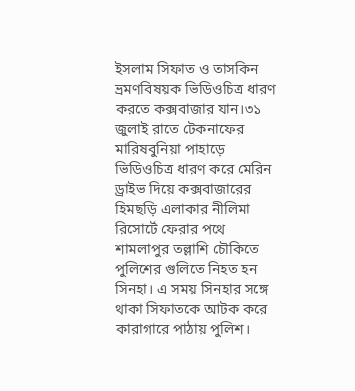ইসলাম সিফাত ও তাসকিন ভ্রমণবিষয়ক ভিডিওচিত্র ধারণ করতে কক্সবাজার যান।৩১ জুলাই রাতে টেকনাফের মারিষবুনিয়া পাহাড়ে ভিডিওচিত্র ধারণ করে মেরিন ড্রাইভ দিয়ে কক্সবাজারের হিমছড়ি এলাকার নীলিমা রিসোর্টে ফেরার পথে শামলাপুর তল্লাশি চৌকিতে পুলিশের গুলিতে নিহত হন সিনহা। এ সময় সিনহার সঙ্গে থাকা সিফাতকে আটক করে কারাগারে পাঠায় পুলিশ।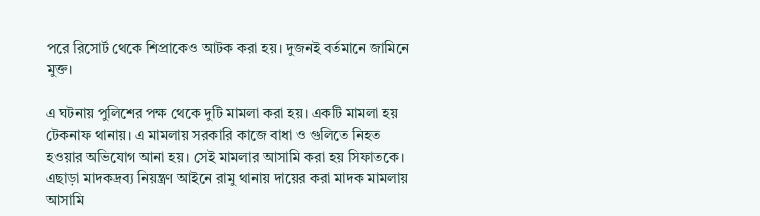পরে রিসোর্ট থেকে শিপ্রাকেও আটক করা হয়। দুজনই বর্তমানে জামিনে মুক্ত।

এ ঘটনায় পুলিশের পক্ষ থেকে দুটি মামলা করা হয়। একটি মামলা হয় টেকনাফ থানায়। এ মামলায় সরকারি কাজে বাধা ও গুলিতে নিহত হওয়ার অভিযোগ আনা হয়। সেই মামলার আসামি করা হয় সিফাতকে। এছাড়া মাদকদ্রব্য নিয়ন্ত্রণ আইনে রামু থানায় দায়ের করা মাদক মামলায় আসামি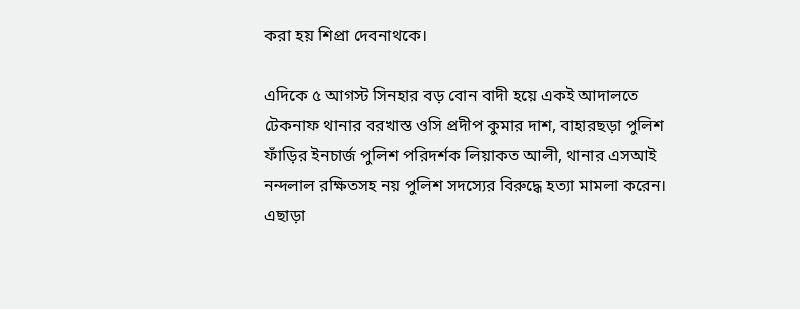করা হয় শিপ্রা দেবনাথকে।

এদিকে ৫ আগস্ট সিনহার বড় বোন বাদী হয়ে একই আদালতে টেকনাফ থানার বরখাস্ত ওসি প্রদীপ কুমার দাশ, বাহারছড়া পুলিশ ফাঁড়ির ইনচার্জ পুলিশ পরিদর্শক লিয়াকত আলী, থানার এসআই নন্দলাল রক্ষিতসহ নয় পুলিশ সদস্যের বিরুদ্ধে হত্যা মামলা করেন। এছাড়া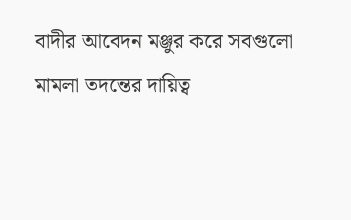বাদীর আবেদন মঞ্জুর করে সবগুলো মামলা তদন্তের দায়িত্ব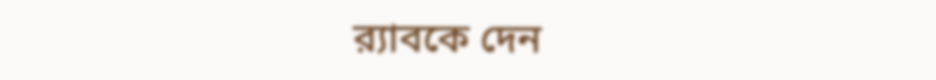র‌্যাবকে দেন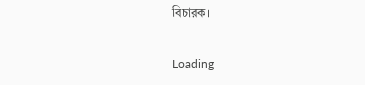বিচারক।

Loading